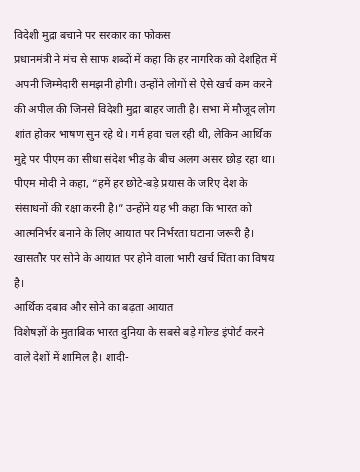विदेशी मुद्रा बचाने पर सरकार का फोकस
प्रधानमंत्री ने मंच से साफ शब्दों में कहा कि हर नागरिक को देशहित में अपनी जिम्मेदारी समझनी होगी। उन्होंने लोगों से ऐसे खर्च कम करने की अपील की जिनसे विदेशी मुद्रा बाहर जाती है। सभा में मौजूद लोग शांत होकर भाषण सुन रहे थे। गर्म हवा चल रही थी, लेकिन आर्थिक मुद्दे पर पीएम का सीधा संदेश भीड़ के बीच अलग असर छोड़ रहा था। पीएम मोदी ने कहा, “हमें हर छोटे-बड़े प्रयास के जरिए देश के संसाधनों की रक्षा करनी है।” उन्होंने यह भी कहा कि भारत को आत्मनिर्भर बनाने के लिए आयात पर निर्भरता घटाना जरूरी है। खासतौर पर सोने के आयात पर होने वाला भारी खर्च चिंता का विषय है।
आर्थिक दबाव और सोने का बढ़ता आयात
विशेषज्ञों के मुताबिक भारत दुनिया के सबसे बड़े गोल्ड इंपोर्ट करने वाले देशों में शामिल है। शादी-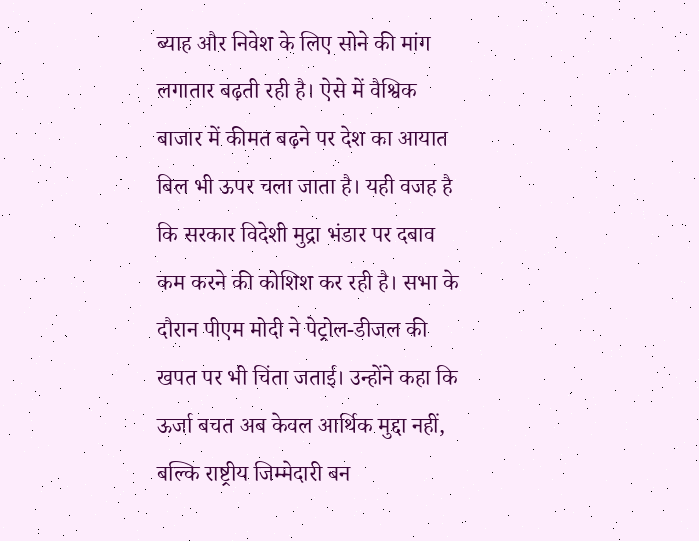ब्याह और निवेश के लिए सोने की मांग लगातार बढ़ती रही है। ऐसे में वैश्विक बाजार में कीमत बढ़ने पर देश का आयात बिल भी ऊपर चला जाता है। यही वजह है कि सरकार विदेशी मुद्रा भंडार पर दबाव कम करने की कोशिश कर रही है। सभा के दौरान पीएम मोदी ने पेट्रोल-डीजल की खपत पर भी चिंता जताई। उन्होंने कहा कि ऊर्जा बचत अब केवल आर्थिक मुद्दा नहीं, बल्कि राष्ट्रीय जिम्मेदारी बन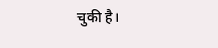चुकी है।